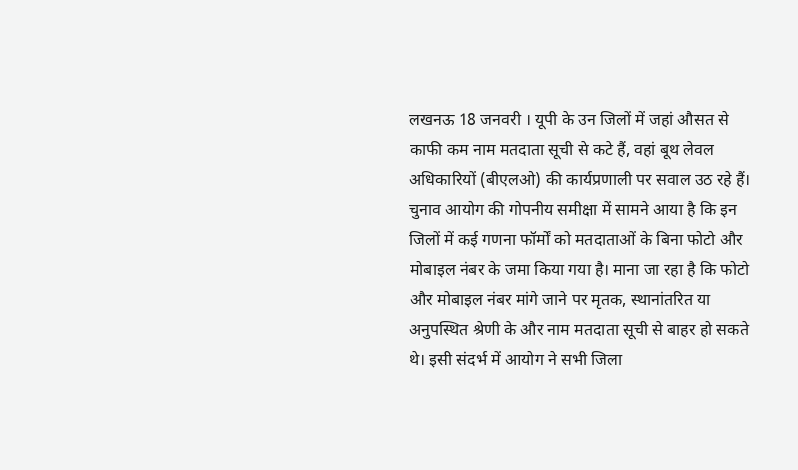लखनऊ 18 जनवरी । यूपी के उन जिलों में जहां औसत से काफी कम नाम मतदाता सूची से कटे हैं, वहां बूथ लेवल अधिकारियों (बीएलओ) की कार्यप्रणाली पर सवाल उठ रहे हैं। चुनाव आयोग की गोपनीय समीक्षा में सामने आया है कि इन जिलों में कई गणना फॉर्मों को मतदाताओं के बिना फोटो और मोबाइल नंबर के जमा किया गया है। माना जा रहा है कि फोटो और मोबाइल नंबर मांगे जाने पर मृतक, स्थानांतरित या अनुपस्थित श्रेणी के और नाम मतदाता सूची से बाहर हो सकते थे। इसी संदर्भ में आयोग ने सभी जिला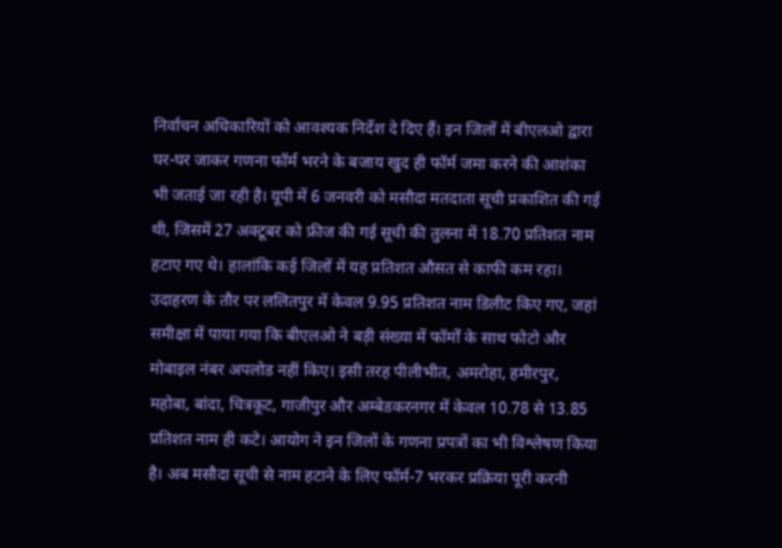निर्वाचन अधिकारियों को आवश्यक निर्देश दे दिए हैं। इन जिलों में बीएलओ द्वारा घर-घर जाकर गणना फॉर्म भरने के बजाय खुद ही फॉर्म जमा करने की आशंका भी जताई जा रही है। यूपी में 6 जनवरी को मसौदा मतदाता सूची प्रकाशित की गई थी, जिसमें 27 अक्टूबर को फ्रीज की गई सूची की तुलना में 18.70 प्रतिशत नाम हटाए गए थे। हालांकि कई जिलों में यह प्रतिशत औसत से काफी कम रहा। उदाहरण के तौर पर ललितपुर में केवल 9.95 प्रतिशत नाम डिलीट किए गए, जहां समीक्षा में पाया गया कि बीएलओ ने बड़ी संख्या में फॉर्मों के साथ फोटो और मोबाइल नंबर अपलोड नहीं किए। इसी तरह पीलीभीत, अमरोहा, हमीरपुर, महोबा, बांदा, चित्रकूट, गाजीपुर और अम्बेडकरनगर में केवल 10.78 से 13.85 प्रतिशत नाम ही कटे। आयोग ने इन जिलों के गणना प्रपत्रों का भी विश्लेषण किया है। अब मसौदा सूची से नाम हटाने के लिए फॉर्म-7 भरकर प्रक्रिया पूरी करनी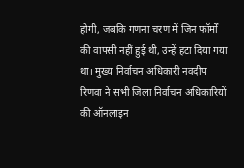होगी, जबकि गणना चरण में जिन फॉर्मों की वापसी नहीं हुई थी, उन्हें हटा दिया गया था। मुख्य निर्वाचन अधिकारी नवदीप रिणवा ने सभी जिला निर्वाचन अधिकारियों की ऑनलाइन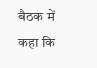बैठक में कहा कि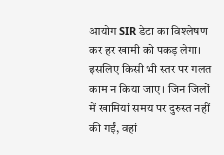आयोग SIR डेटा का विश्लेषण कर हर खामी को पकड़ लेगा। इसलिए किसी भी स्तर पर गलत काम न किया जाए। जिन जिलों में खामियां समय पर दुरुस्त नहीं की गईं, वहां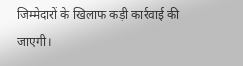जिम्मेदारों के खिलाफ कड़ी कार्रवाई की जाएगी।